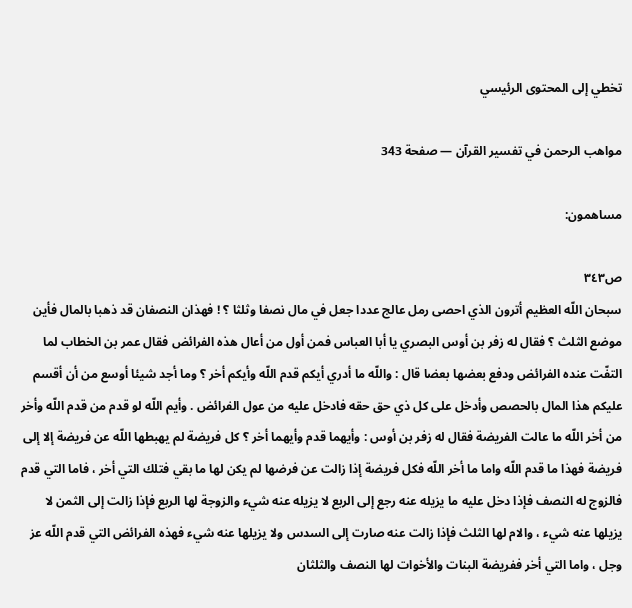تخطي إلى المحتوى الرئيسي

مواهب الرحمن في تفسير القرآن — صفحة 343

مساهمون:

ص٣٤٣
سبحان اللّه العظيم أترون الذي احصى رمل عالج عددا جعل في مال نصفا وثلثا ؟ ! فهذان النصفان قد ذهبا بالمال فأين موضع الثلث ؟ فقال له زفر بن أوس البصري يا أبا العباس فمن أول من أعال هذه الفرائض فقال عمر بن الخطاب لما التفّت عنده الفرائض ودفع بعضها بعضا قال : واللّه ما أدري أيكم قدم اللّه وأيكم أخر ؟ وما أجد شيئا أوسع من أن أقسم عليكم هذا المال بالحصص وأدخل على كل ذي حق حقه فادخل عليه من عول الفرائض . وأيم اللّه لو قدم من قدم اللّه وأخر من أخر اللّه ما عالت الفريضة فقال له زفر بن أوس : وأيهما قدم وأيهما أخر ؟ كل فريضة لم يهبطها اللّه عن فريضة إلا إلى فريضة فهذا ما قدم اللّه واما ما أخر اللّه فكل فريضة إذا زالت عن فرضها لم يكن لها ما بقي فتلك التي أخر ، فاما التي قدم فالزوج له النصف فإذا دخل عليه ما يزيله عنه رجع إلى الربع لا يزيله عنه شيء والزوجة لها الربع فإذا زالت إلى الثمن لا يزيلها عنه شيء ، والام لها الثلث فإذا زالت عنه صارت إلى السدس ولا يزيلها عنه شيء فهذه الفرائض التي قدم اللّه عز وجل ، واما التي أخر ففريضة البنات والأخوات لها النصف والثلثان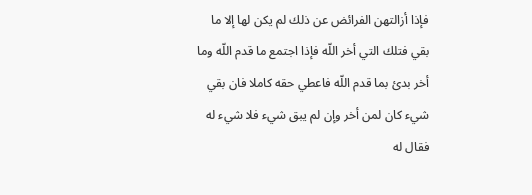فإذا أزالتهن الفرائض عن ذلك لم يكن لها إلا ما بقي فتلك التي أخر اللّه فإذا اجتمع ما قدم اللّه وما أخر بدئ بما قدم اللّه فاعطي حقه كاملا فان بقي شيء كان لمن أخر وإن لم يبق شيء فلا شيء له فقال له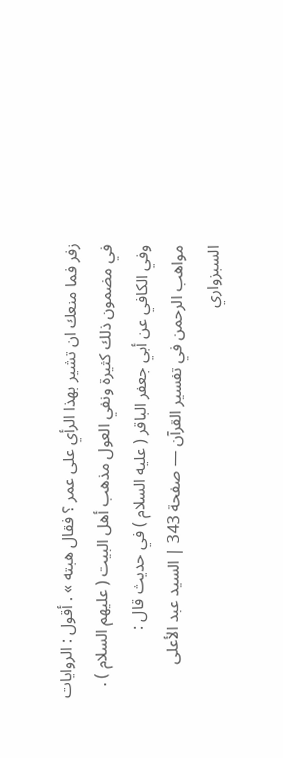زفر فما منعك ان تشير بهذا الرأي على عمر ؟ فقال هبته » . أقول : الروايات في مضمون ذلك كثيرة ونفي العول مذهب أهل البيت ( عليهم السلام ) . وفي الكافي عن أبي جعفر الباقر ( عليه السلام ) في حديث قال :
مواهب الرحمن في تفسير القرآن — صفحة 343 | السيد عبد الأعلى السبزواري